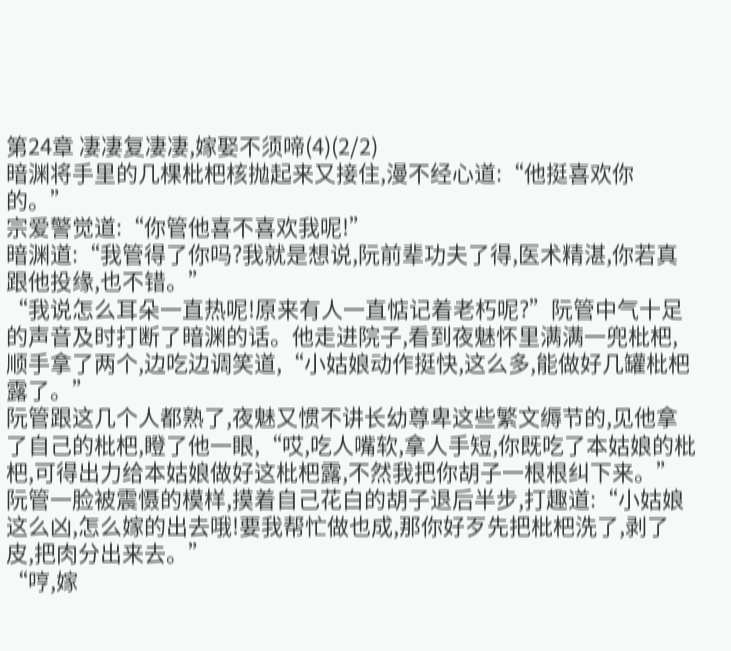第24章 凄凄复凄凄,嫁娶不须啼(4)(2/2)
暗渊将手里的几棵枇杷核抛起来又接住,漫不经心道:“他挺喜欢你的。”
宗爱警觉道:“你管他喜不喜欢我呢!”
暗渊道:“我管得了你吗?我就是想说,阮前辈功夫了得,医术精湛,你若真跟他投缘,也不错。”
“我说怎么耳朵一直热呢!原来有人一直惦记着老朽呢?”阮管中气十足的声音及时打断了暗渊的话。他走进院子,看到夜魅怀里满满一兜枇杷,顺手拿了两个,边吃边调笑道,“小姑娘动作挺快,这么多,能做好几罐枇杷露了。”
阮管跟这几个人都熟了,夜魅又惯不讲长幼尊卑这些繁文缛节的,见他拿了自己的枇杷,瞪了他一眼,“哎,吃人嘴软,拿人手短,你既吃了本姑娘的枇杷,可得出力给本姑娘做好这枇杷露,不然我把你胡子一根根纠下来。”
阮管一脸被震慑的模样,摸着自己花白的胡子退后半步,打趣道:“小姑娘这么凶,怎么嫁的出去哦!要我帮忙做也成,那你好歹先把枇杷洗了,剥了皮,把肉分出来去。”
“哼,嫁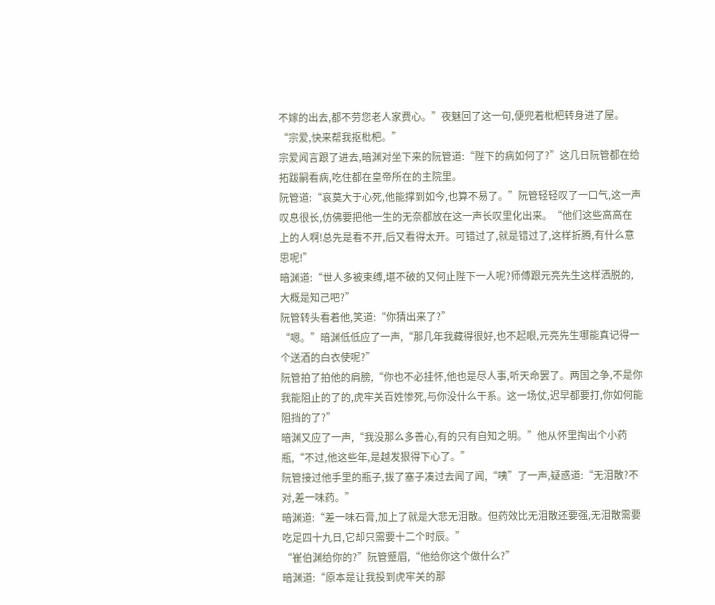不嫁的出去,都不劳您老人家费心。”夜魅回了这一句,便兜着枇杷转身进了屋。“宗爱,快来帮我抠枇杷。”
宗爱闻言跟了进去,暗渊对坐下来的阮管道:“陛下的病如何了?”这几日阮管都在给拓跋嗣看病,吃住都在皇帝所在的主院里。
阮管道:“哀莫大于心死,他能撑到如今,也算不易了。”阮管轻轻叹了一口气,这一声叹息很长,仿佛要把他一生的无奈都放在这一声长叹里化出来。“他们这些高高在上的人啊!总先是看不开,后又看得太开。可错过了,就是错过了,这样折腾,有什么意思呢!”
暗渊道:“世人多被束缚,堪不破的又何止陛下一人呢?师傅跟元亮先生这样洒脱的,大概是知己吧?”
阮管转头看着他,笑道:“你猜出来了?”
“嗯。”暗渊低低应了一声,“那几年我藏得很好,也不起眼,元亮先生哪能真记得一个送酒的白衣使呢?”
阮管拍了拍他的肩膀,“你也不必挂怀,他也是尽人事,听天命罢了。两国之争,不是你我能阻止的了的,虎牢关百姓惨死,与你没什么干系。这一场仗,迟早都要打,你如何能阻挡的了?”
暗渊又应了一声,“我没那么多善心,有的只有自知之明。”他从怀里掏出个小药瓶,“不过,他这些年,是越发狠得下心了。”
阮管接过他手里的瓶子,拔了塞子凑过去闻了闻,“咦”了一声,疑惑道:“无泪散?不对,差一味药。”
暗渊道:“差一味石膏,加上了就是大悲无泪散。但药效比无泪散还要强,无泪散需要吃足四十九日,它却只需要十二个时辰。”
“崔伯渊给你的?”阮管蹙眉,“他给你这个做什么?”
暗渊道:“原本是让我投到虎牢关的那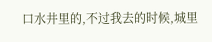口水井里的,不过我去的时候,城里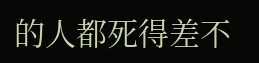的人都死得差不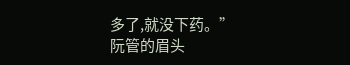多了,就没下药。”
阮管的眉头